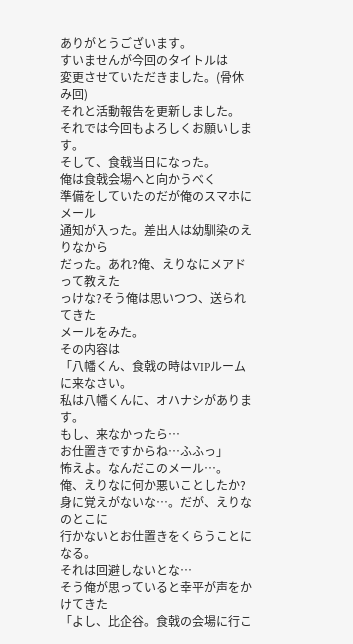ありがとうございます。
すいませんが今回のタイトルは
変更させていただきました。(骨休み回)
それと活動報告を更新しました。
それでは今回もよろしくお願いします。
そして、食戟当日になった。
俺は食戟会場へと向かうべく
準備をしていたのだが俺のスマホにメール
通知が入った。差出人は幼馴染のえりなから
だった。あれ?俺、えりなにメアドって教えた
っけな?そう俺は思いつつ、送られてきた
メールをみた。
その内容は
「八幡くん、食戟の時はVIPルームに来なさい。
私は八幡くんに、オハナシがあります。
もし、来なかったら…
お仕置きですからね…ふふっ」
怖えよ。なんだこのメール…。
俺、えりなに何か悪いことしたか?
身に覚えがないな…。だが、えりなのとこに
行かないとお仕置きをくらうことになる。
それは回避しないとな…
そう俺が思っていると幸平が声をかけてきた
「よし、比企谷。食戟の会場に行こ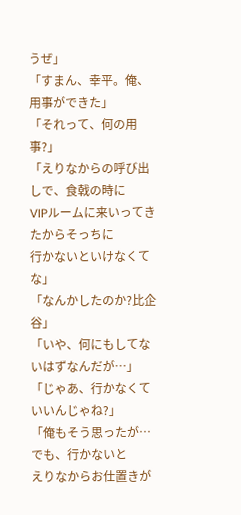うぜ」
「すまん、幸平。俺、用事ができた」
「それって、何の用事?」
「えりなからの呼び出しで、食戟の時に
VIPルームに来いってきたからそっちに
行かないといけなくてな」
「なんかしたのか?比企谷」
「いや、何にもしてないはずなんだが…」
「じゃあ、行かなくていいんじゃね?」
「俺もそう思ったが…でも、行かないと
えりなからお仕置きが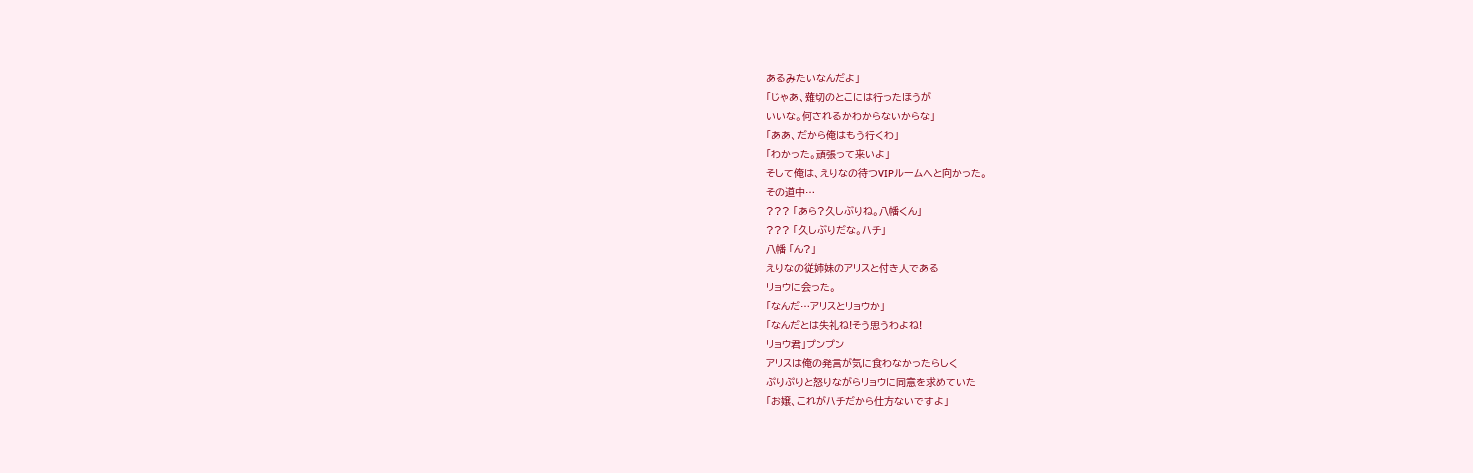あるみたいなんだよ」
「じゃあ、薙切のとこには行ったほうが
いいな。何されるかわからないからな」
「ああ、だから俺はもう行くわ」
「わかった。頑張って来いよ」
そして俺は、えりなの待つVIPルームへと向かった。
その道中…
??? 「あら?久しぶりね。八幡くん」
??? 「久しぶりだな。ハチ」
八幡 「ん?」
えりなの従姉妹のアリスと付き人である
リョウに会った。
「なんだ…アリスとリョウか」
「なんだとは失礼ね!そう思うわよね!
リョウ君」プンプン
アリスは俺の発言が気に食わなかったらしく
ぷりぷりと怒りながらリョウに同意を求めていた
「お嬢、これがハチだから仕方ないですよ」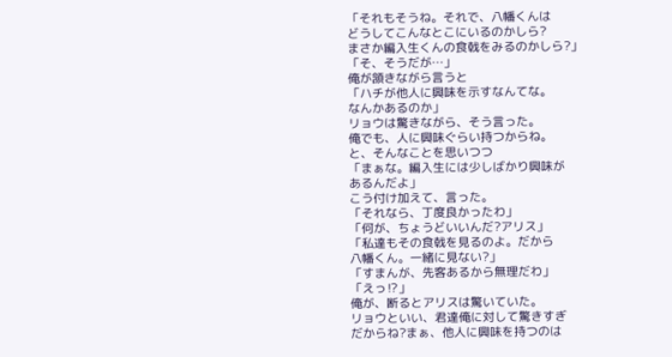「それもそうね。それで、八幡くんは
どうしてこんなとこにいるのかしら?
まさか編入生くんの食戟をみるのかしら?」
「そ、そうだが…」
俺が頷きながら言うと
「ハチが他人に興味を示すなんてな。
なんかあるのか」
リョウは驚きながら、そう言った。
俺でも、人に興味ぐらい持つからね。
と、そんなことを思いつつ
「まぁな。編入生には少しばかり興味が
あるんだよ」
こう付け加えて、言った。
「それなら、丁度良かったわ」
「何が、ちょうどいいんだ?アリス」
「私達もその食戟を見るのよ。だから
八幡くん。一緒に見ない?」
「すまんが、先客あるから無理だわ」
「えっ⁉」
俺が、断るとアリスは驚いていた。
リョウといい、君達俺に対して驚きすぎ
だからね?まぁ、他人に興味を持つのは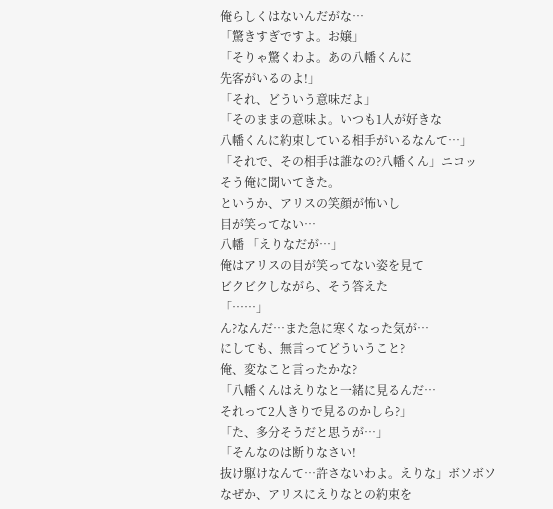俺らしくはないんだがな…
「驚きすぎですよ。お嬢」
「そりゃ驚くわよ。あの八幡くんに
先客がいるのよ!」
「それ、どういう意味だよ」
「そのままの意味よ。いつも1人が好きな
八幡くんに約束している相手がいるなんて…」
「それで、その相手は誰なの?八幡くん」ニコッ
そう俺に聞いてきた。
というか、アリスの笑顔が怖いし
目が笑ってない…
八幡 「えりなだが…」
俺はアリスの目が笑ってない姿を見て
ビクビクしながら、そう答えた
「……」
ん?なんだ…また急に寒くなった気が…
にしても、無言ってどういうこと?
俺、変なこと言ったかな?
「八幡くんはえりなと一緒に見るんだ…
それって2人きりで見るのかしら?」
「た、多分そうだと思うが…」
「そんなのは断りなさい!
抜け駆けなんて…許さないわよ。えりな」ボソボソ
なぜか、アリスにえりなとの約束を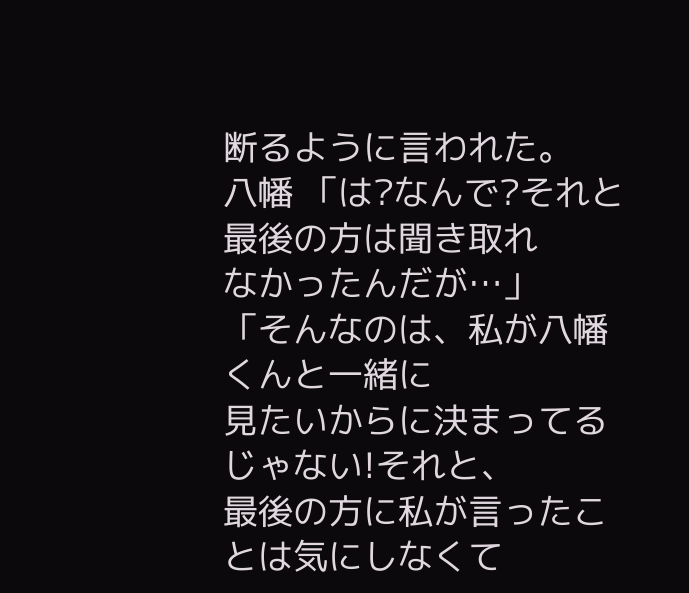断るように言われた。
八幡 「は?なんで?それと最後の方は聞き取れ
なかったんだが…」
「そんなのは、私が八幡くんと一緒に
見たいからに決まってるじゃない!それと、
最後の方に私が言ったことは気にしなくて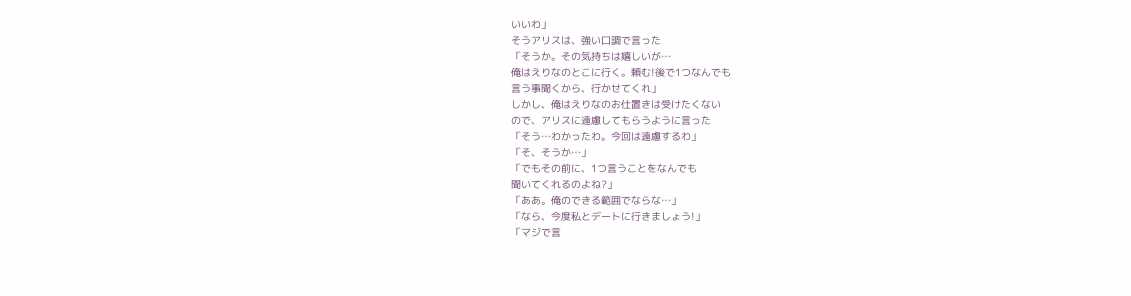いいわ」
そうアリスは、強い口調で言った
「そうか。その気持ちは嬉しいが…
俺はえりなのとこに行く。頼む!後で1つなんでも
言う事聞くから、行かせてくれ」
しかし、俺はえりなのお仕置きは受けたくない
ので、アリスに遠慮してもらうように言った
「そう…わかったわ。今回は遠慮するわ」
「そ、そうか…」
「でもその前に、1つ言うことをなんでも
聞いてくれるのよね?」
「ああ。俺のできる範囲でならな…」
「なら、今度私とデートに行きましょう!」
「マジで言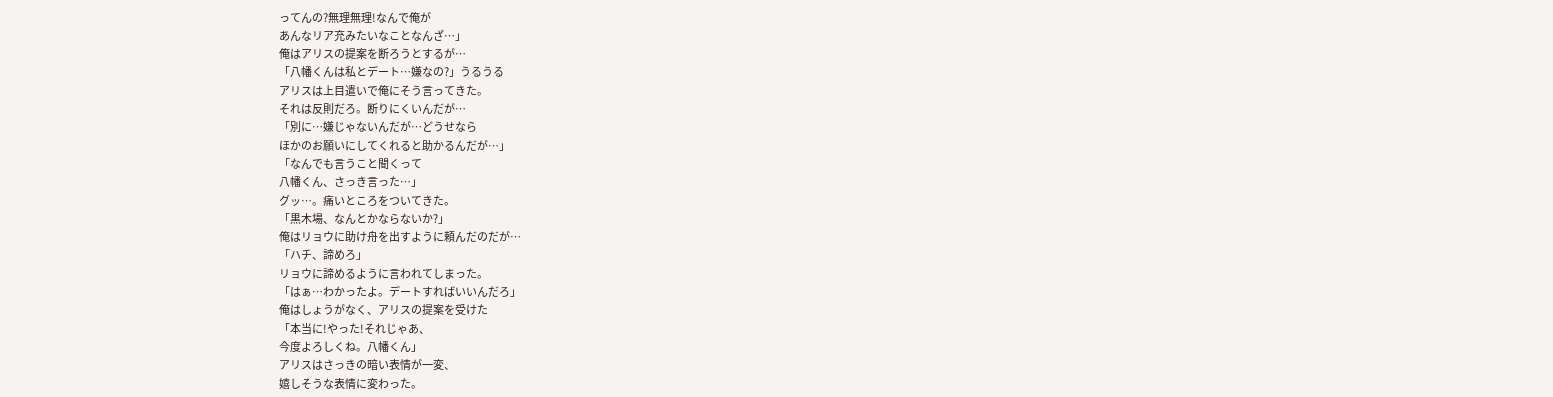ってんの?無理無理!なんで俺が
あんなリア充みたいなことなんざ…」
俺はアリスの提案を断ろうとするが…
「八幡くんは私とデート…嫌なの?」うるうる
アリスは上目遣いで俺にそう言ってきた。
それは反則だろ。断りにくいんだが…
「別に…嫌じゃないんだが…どうせなら
ほかのお願いにしてくれると助かるんだが…」
「なんでも言うこと聞くって
八幡くん、さっき言った…」
グッ…。痛いところをついてきた。
「黒木場、なんとかならないか?」
俺はリョウに助け舟を出すように頼んだのだが…
「ハチ、諦めろ」
リョウに諦めるように言われてしまった。
「はぁ…わかったよ。デートすればいいんだろ」
俺はしょうがなく、アリスの提案を受けた
「本当に!やった!それじゃあ、
今度よろしくね。八幡くん」
アリスはさっきの暗い表情が一変、
嬉しそうな表情に変わった。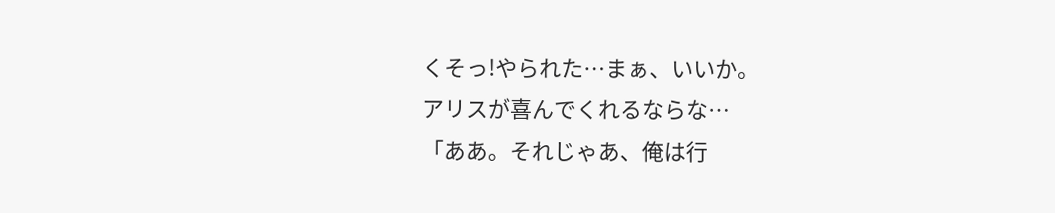くそっ!やられた…まぁ、いいか。
アリスが喜んでくれるならな…
「ああ。それじゃあ、俺は行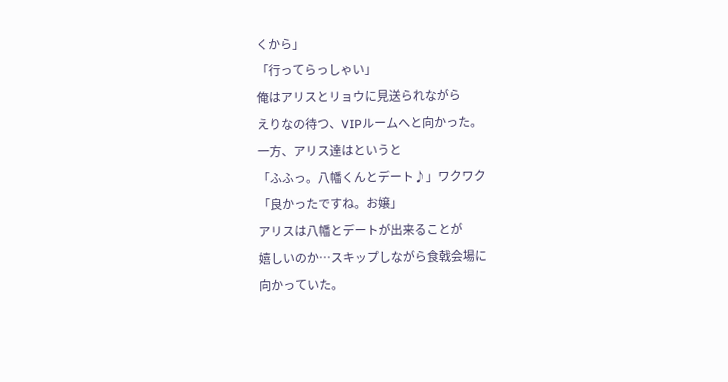くから」
「行ってらっしゃい」
俺はアリスとリョウに見送られながら
えりなの待つ、VIPルームへと向かった。
一方、アリス達はというと
「ふふっ。八幡くんとデート♪」ワクワク
「良かったですね。お嬢」
アリスは八幡とデートが出来ることが
嬉しいのか…スキップしながら食戟会場に
向かっていた。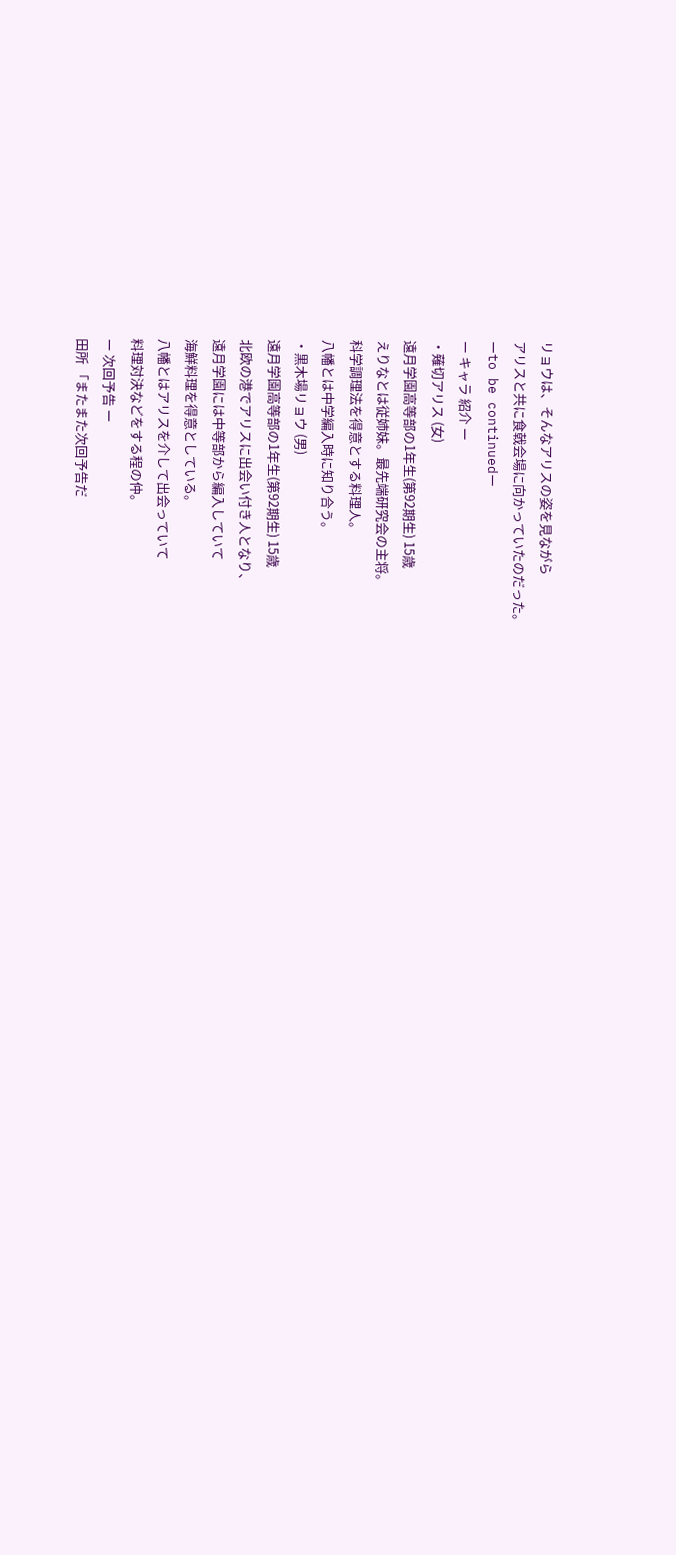リョウは、そんなアリスの姿を見ながら
アリスと共に食戟会場に向かっていたのだった。
ーto be continuedー
ー キャラ 紹介 ー
・薙切アリス (女)
遠月学園高等部の1年生(第92期生) 15歳
えりなとは従姉妹。最先端研究会の主将。
科学調理法を得意とする料理人。
八幡とは中学編入時に知り合う。
・黒木場リョウ (男)
遠月学園高等部の1年生(第92期生) 15歳
北欧の港でアリスに出会い付き人となり、
遠月学園には中等部から編入していて
海鮮料理を得意としている。
八幡とはアリスを介して出会っていて
料理対決などをする程の仲。
ー 次回予告 ー
田所 「またまた次回予告だ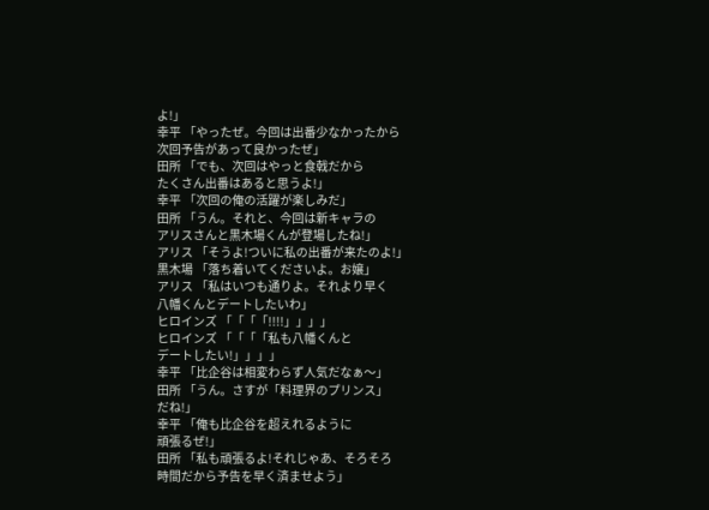よ!」
幸平 「やったぜ。今回は出番少なかったから
次回予告があって良かったぜ」
田所 「でも、次回はやっと食戟だから
たくさん出番はあると思うよ!」
幸平 「次回の俺の活躍が楽しみだ」
田所 「うん。それと、今回は新キャラの
アリスさんと黒木場くんが登場したね!」
アリス 「そうよ!ついに私の出番が来たのよ!」
黒木場 「落ち着いてくださいよ。お嬢」
アリス 「私はいつも通りよ。それより早く
八幡くんとデートしたいわ」
ヒロインズ 「「「「!!!!」」」」
ヒロインズ 「「「「私も八幡くんと
デートしたい!」」」」
幸平 「比企谷は相変わらず人気だなぁ〜」
田所 「うん。さすが「料理界のプリンス」
だね!」
幸平 「俺も比企谷を超えれるように
頑張るぜ!」
田所 「私も頑張るよ!それじゃあ、そろそろ
時間だから予告を早く済ませよう」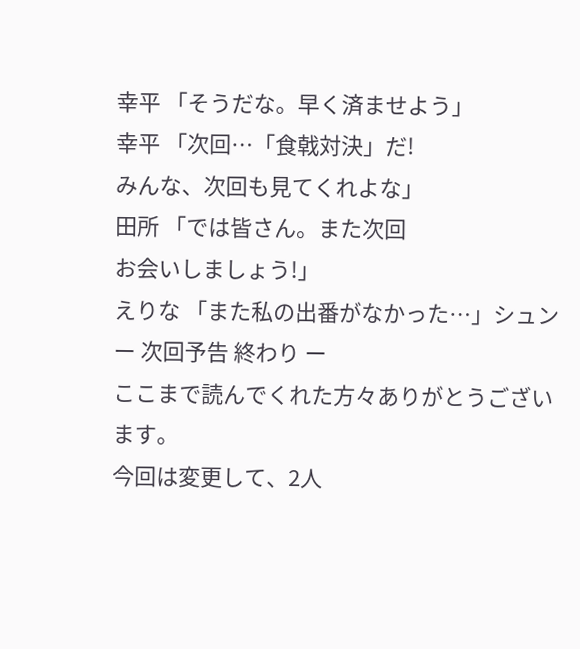幸平 「そうだな。早く済ませよう」
幸平 「次回…「食戟対決」だ!
みんな、次回も見てくれよな」
田所 「では皆さん。また次回
お会いしましょう!」
えりな 「また私の出番がなかった…」シュン
ー 次回予告 終わり ー
ここまで読んでくれた方々ありがとうございます。
今回は変更して、2人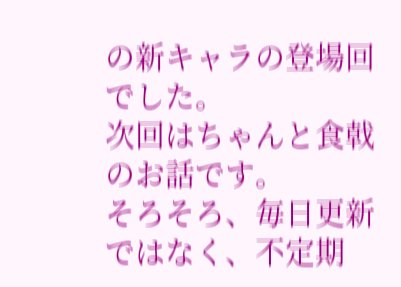の新キャラの登場回でした。
次回はちゃんと食戟のお話です。
そろそろ、毎日更新ではなく、不定期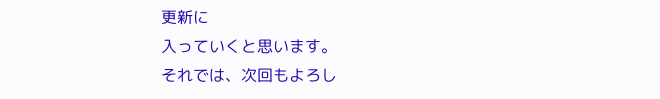更新に
入っていくと思います。
それでは、次回もよろし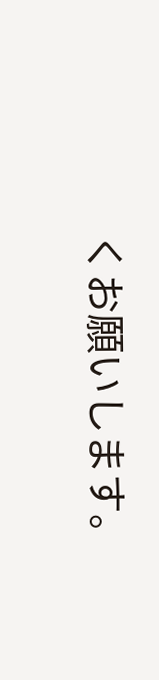くお願いします。